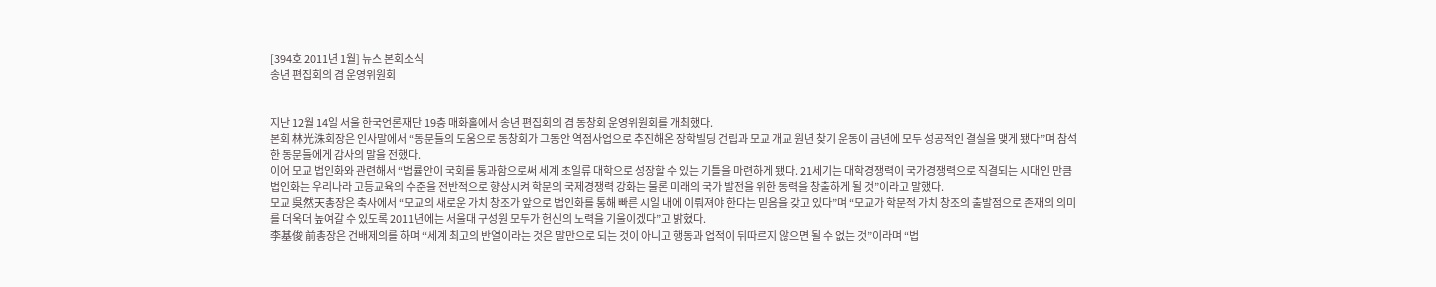[394호 2011년 1월] 뉴스 본회소식
송년 편집회의 겸 운영위원회


지난 12월 14일 서울 한국언론재단 19층 매화홀에서 송년 편집회의 겸 동창회 운영위원회를 개최했다.
본회 林光洙회장은 인사말에서 “동문들의 도움으로 동창회가 그동안 역점사업으로 추진해온 장학빌딩 건립과 모교 개교 원년 찾기 운동이 금년에 모두 성공적인 결실을 맺게 됐다”며 참석한 동문들에게 감사의 말을 전했다.
이어 모교 법인화와 관련해서 “법률안이 국회를 통과함으로써 세계 초일류 대학으로 성장할 수 있는 기틀을 마련하게 됐다. 21세기는 대학경쟁력이 국가경쟁력으로 직결되는 시대인 만큼 법인화는 우리나라 고등교육의 수준을 전반적으로 향상시켜 학문의 국제경쟁력 강화는 물론 미래의 국가 발전을 위한 동력을 창출하게 될 것”이라고 말했다.
모교 吳然天총장은 축사에서 “모교의 새로운 가치 창조가 앞으로 법인화를 통해 빠른 시일 내에 이뤄져야 한다는 믿음을 갖고 있다”며 “모교가 학문적 가치 창조의 출발점으로 존재의 의미를 더욱더 높여갈 수 있도록 2011년에는 서울대 구성원 모두가 헌신의 노력을 기울이겠다”고 밝혔다.
李基俊 前총장은 건배제의를 하며 “세계 최고의 반열이라는 것은 말만으로 되는 것이 아니고 행동과 업적이 뒤따르지 않으면 될 수 없는 것”이라며 “법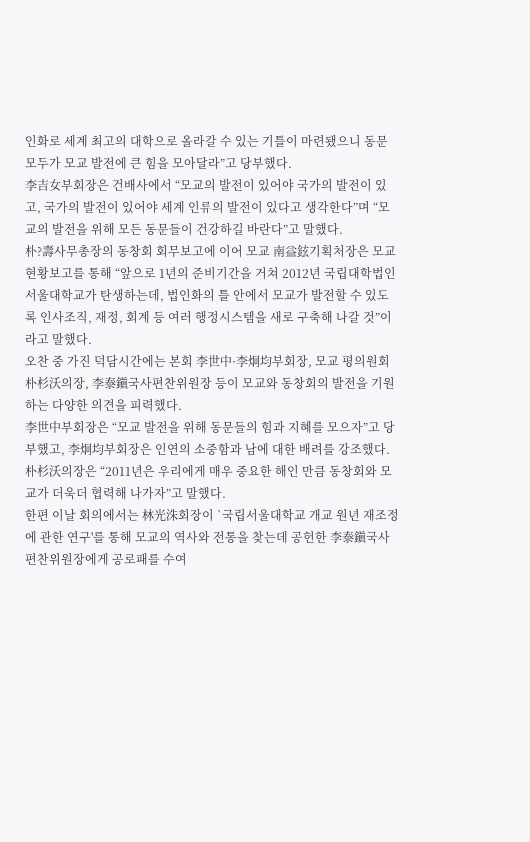인화로 세계 최고의 대학으로 올라갈 수 있는 기틀이 마련됐으니 동문 모두가 모교 발전에 큰 힘을 모아달라”고 당부했다.
李吉女부회장은 건배사에서 “모교의 발전이 있어야 국가의 발전이 있고, 국가의 발전이 있어야 세계 인류의 발전이 있다고 생각한다”며 “모교의 발전을 위해 모든 동문들이 건강하길 바란다”고 말했다.
朴?壽사무총장의 동창회 회무보고에 이어 모교 南益鉉기획처장은 모교 현황보고를 통해 “앞으로 1년의 준비기간을 거쳐 2012년 국립대학법인 서울대학교가 탄생하는데, 법인화의 틀 안에서 모교가 발전할 수 있도록 인사조직, 재정, 회계 등 여러 행정시스템을 새로 구축해 나갈 것”이라고 말했다.
오찬 중 가진 덕담시간에는 본회 李世中·李炯均부회장, 모교 평의원회 朴杉沃의장, 李泰鎭국사편찬위원장 등이 모교와 동창회의 발전을 기원하는 다양한 의견을 피력했다.
李世中부회장은 “모교 발전을 위해 동문들의 힘과 지혜를 모으자”고 당부했고, 李炯均부회장은 인연의 소중함과 남에 대한 배려를 강조했다. 朴杉沃의장은 “2011년은 우리에게 매우 중요한 해인 만큼 동창회와 모교가 더욱더 협력해 나가자”고 말했다.
한편 이날 회의에서는 林光洙회장이 `국립서울대학교 개교 원년 재조정에 관한 연구'를 통해 모교의 역사와 전통을 찾는데 공헌한 李泰鎭국사편찬위원장에게 공로패를 수여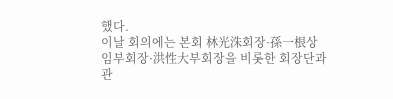했다.
이날 회의에는 본회 林光洙회장·孫一根상임부회장·洪性大부회장을 비롯한 회장단과 관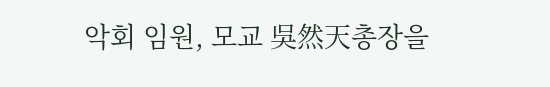악회 임원, 모교 吳然天총장을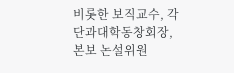비롯한 보직교수, 각 단과대학동창회장, 본보 논설위원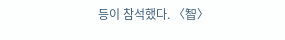등이 참석했다. 〈智〉